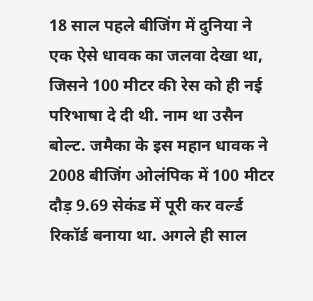18 साल पहले बीजिंग में दुनिया ने एक ऐसे धावक का जलवा देखा था, जिसने 100 मीटर की रेस को ही नई परिभाषा दे दी थी. नाम था उसैन बोल्ट. जमैका के इस महान धावक ने 2008 बीजिंग ओलंपिक में 100 मीटर दौड़ 9.69 सेकंड में पूरी कर वर्ल्ड रिकॉर्ड बनाया था. अगले ही साल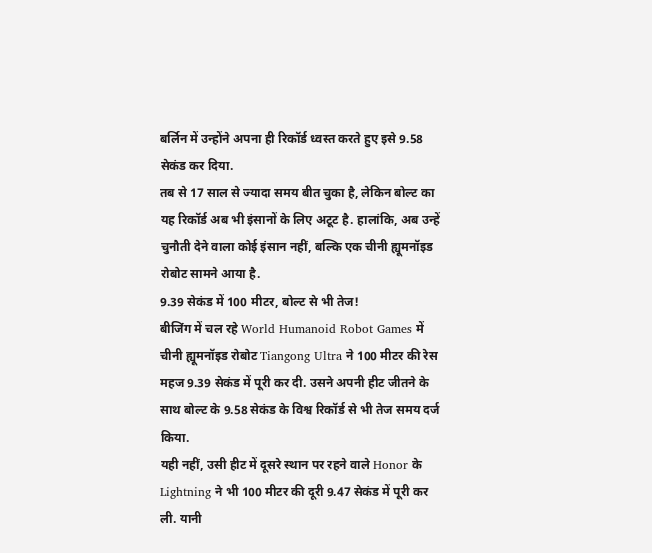बर्लिन में उन्होंने अपना ही रिकॉर्ड ध्वस्त करते हुए इसे 9.58 सेकंड कर दिया.
तब से 17 साल से ज्यादा समय बीत चुका है, लेकिन बोल्ट का यह रिकॉर्ड अब भी इंसानों के लिए अटूट है. हालांकि, अब उन्हें चुनौती देने वाला कोई इंसान नहीं, बल्कि एक चीनी ह्यूमनॉइड रोबोट सामने आया है.
9.39 सेकंड में 100 मीटर, बोल्ट से भी तेज!
बीजिंग में चल रहे World Humanoid Robot Games में चीनी ह्यूमनॉइड रोबोट Tiangong Ultra ने 100 मीटर की रेस महज 9.39 सेकंड में पूरी कर दी. उसने अपनी हीट जीतने के साथ बोल्ट के 9.58 सेकंड के विश्व रिकॉर्ड से भी तेज समय दर्ज किया.
यही नहीं, उसी हीट में दूसरे स्थान पर रहने वाले Honor के Lightning ने भी 100 मीटर की दूरी 9.47 सेकंड में पूरी कर ली. यानी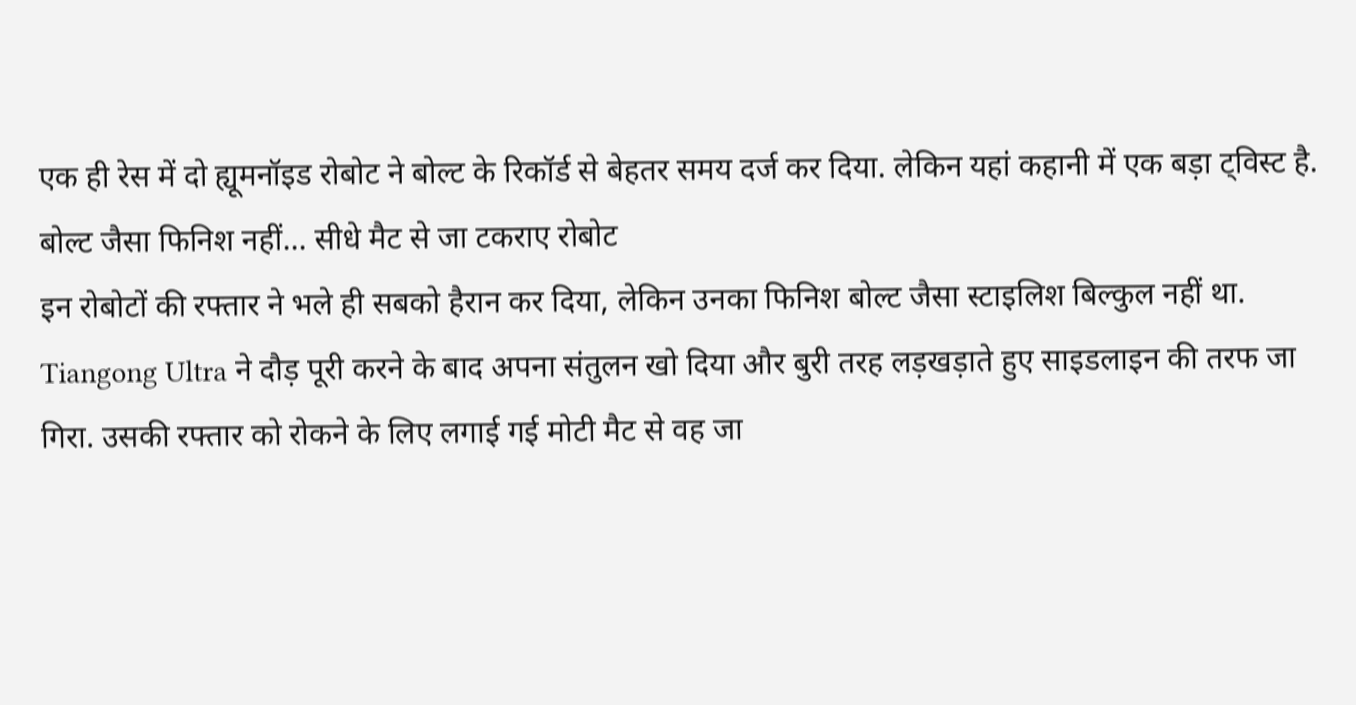एक ही रेस में दो ह्यूमनॉइड रोबोट ने बोल्ट के रिकॉर्ड से बेहतर समय दर्ज कर दिया. लेकिन यहां कहानी में एक बड़ा ट्विस्ट है.
बोल्ट जैसा फिनिश नहीं... सीधे मैट से जा टकराए रोबोट
इन रोबोटों की रफ्तार ने भले ही सबको हैरान कर दिया, लेकिन उनका फिनिश बोल्ट जैसा स्टाइलिश बिल्कुल नहीं था.
Tiangong Ultra ने दौड़ पूरी करने के बाद अपना संतुलन खो दिया और बुरी तरह लड़खड़ाते हुए साइडलाइन की तरफ जा गिरा. उसकी रफ्तार को रोकने के लिए लगाई गई मोटी मैट से वह जा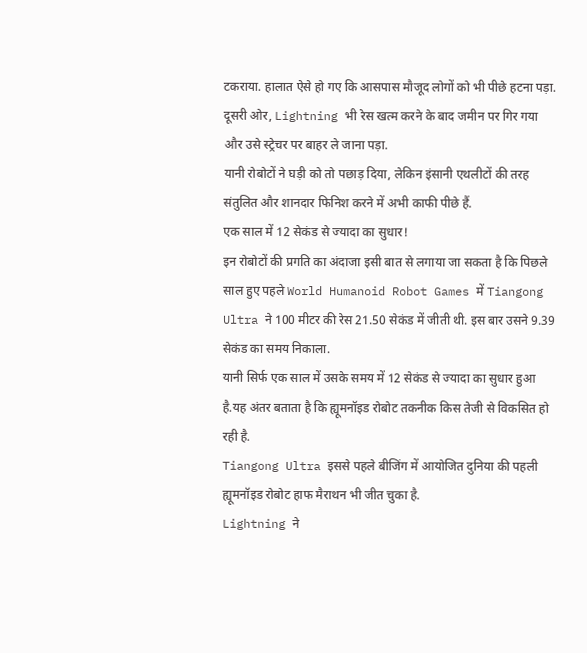टकराया. हालात ऐसे हो गए कि आसपास मौजूद लोगों को भी पीछे हटना पड़ा.
दूसरी ओर, Lightning भी रेस खत्म करने के बाद जमीन पर गिर गया और उसे स्ट्रेचर पर बाहर ले जाना पड़ा.
यानी रोबोटों ने घड़ी को तो पछाड़ दिया, लेकिन इंसानी एथलीटों की तरह संतुलित और शानदार फिनिश करने में अभी काफी पीछे हैं.
एक साल में 12 सेकंड से ज्यादा का सुधार!
इन रोबोटों की प्रगति का अंदाजा इसी बात से लगाया जा सकता है कि पिछले साल हुए पहले World Humanoid Robot Games में Tiangong Ultra ने 100 मीटर की रेस 21.50 सेकंड में जीती थी. इस बार उसने 9.39 सेकंड का समय निकाला.
यानी सिर्फ एक साल में उसके समय में 12 सेकंड से ज्यादा का सुधार हुआ है.यह अंतर बताता है कि ह्यूमनॉइड रोबोट तकनीक किस तेजी से विकसित हो रही है.
Tiangong Ultra इससे पहले बीजिंग में आयोजित दुनिया की पहली ह्यूमनॉइड रोबोट हाफ मैराथन भी जीत चुका है.
Lightning ने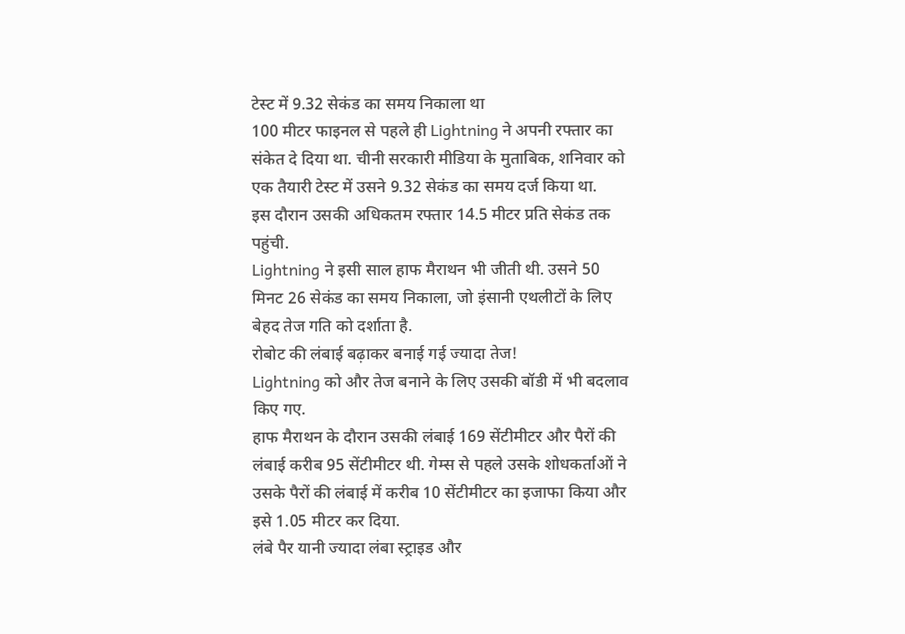टेस्ट में 9.32 सेकंड का समय निकाला था
100 मीटर फाइनल से पहले ही Lightning ने अपनी रफ्तार का संकेत दे दिया था. चीनी सरकारी मीडिया के मुताबिक, शनिवार को एक तैयारी टेस्ट में उसने 9.32 सेकंड का समय दर्ज किया था.
इस दौरान उसकी अधिकतम रफ्तार 14.5 मीटर प्रति सेकंड तक पहुंची.
Lightning ने इसी साल हाफ मैराथन भी जीती थी. उसने 50 मिनट 26 सेकंड का समय निकाला, जो इंसानी एथलीटों के लिए बेहद तेज गति को दर्शाता है.
रोबोट की लंबाई बढ़ाकर बनाई गई ज्यादा तेज!
Lightning को और तेज बनाने के लिए उसकी बॉडी में भी बदलाव किए गए.
हाफ मैराथन के दौरान उसकी लंबाई 169 सेंटीमीटर और पैरों की लंबाई करीब 95 सेंटीमीटर थी. गेम्स से पहले उसके शोधकर्ताओं ने उसके पैरों की लंबाई में करीब 10 सेंटीमीटर का इजाफा किया और इसे 1.05 मीटर कर दिया.
लंबे पैर यानी ज्यादा लंबा स्ट्राइड और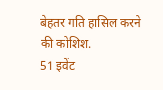बेहतर गति हासिल करने की कोशिश.
51 इवेंट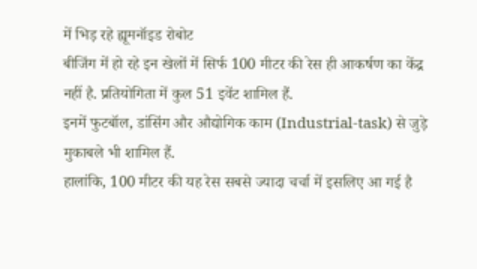में भिड़ रहे ह्यूमनॉइड रोबोट
बीजिंग में हो रहे इन खेलों में सिर्फ 100 मीटर की रेस ही आकर्षण का केंद्र नहीं है. प्रतियोगिता में कुल 51 इवेंट शामिल हैं.
इनमें फुटबॉल, डांसिंग और औद्योगिक काम (Industrial-task) से जुड़े मुकाबले भी शामिल हैं.
हालांकि, 100 मीटर की यह रेस सबसे ज्यादा चर्चा में इसलिए आ गई है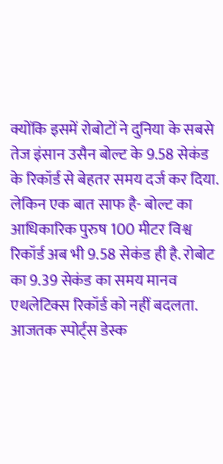क्योंकि इसमें रोबोटों ने दुनिया के सबसे तेज इंसान उसैन बोल्ट के 9.58 सेकंड के रिकॉर्ड से बेहतर समय दर्ज कर दिया.
लेकिन एक बात साफ है- बोल्ट का आधिकारिक पुरुष 100 मीटर विश्व रिकॉर्ड अब भी 9.58 सेकंड ही है. रोबोट का 9.39 सेकंड का समय मानव एथलेटिक्स रिकॉर्ड को नहीं बदलता.
आजतक स्पोर्ट्स डेस्क